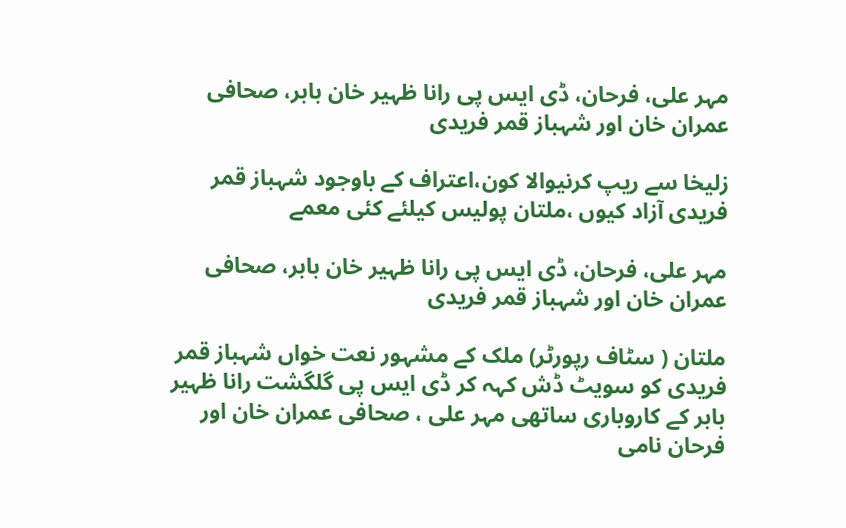مہر علی، فرحان، ڈی ایس پی رانا ظہیر خان بابر، صحافی عمران خان اور شہباز قمر فریدی

زلیخا سے ریپ کرنیوالا کون،اعتراف کے باوجود شہباز قمر فریدی آزاد کیوں ،ملتان پولیس کیلئے کئی معمے

مہر علی، فرحان، ڈی ایس پی رانا ظہیر خان بابر، صحافی عمران خان اور شہباز قمر فریدی

ملتان ( سٹاف رپورٹر) ملک کے مشہور نعت خواں شہباز قمر فریدی کو سویٹ ڈش کہہ کر ڈی ایس پی گلگشت رانا ظہیر بابر کے کاروباری ساتھی مہر علی ، صحافی عمران خان اور فرحان نامی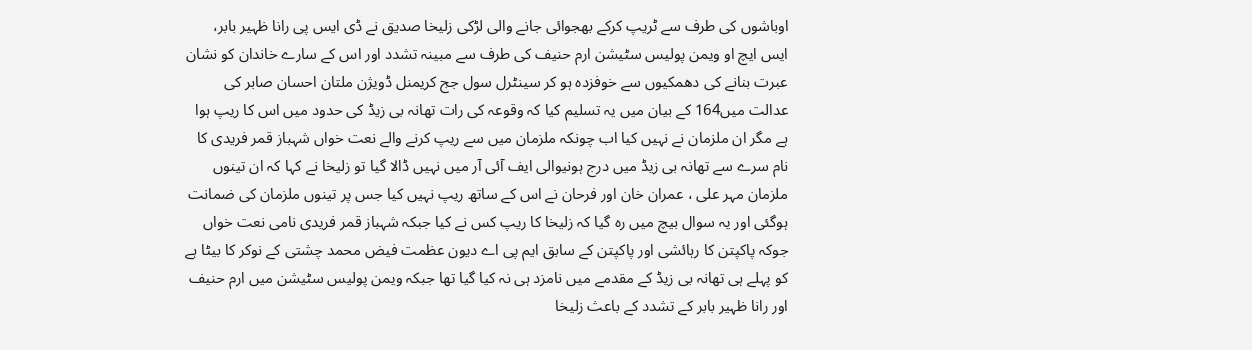اوباشوں کی طرف سے ٹریپ کرکے بھجوائی جانے والی لڑکی زلیخا صدیق نے ڈی ایس پی رانا ظہیر بابر، ایس ایچ او ویمن پولیس سٹیشن ارم حنیف کی طرف سے مبینہ تشدد اور اس کے سارے خاندان کو نشان عبرت بنانے کی دھمکیوں سے خوفزدہ ہو کر سینٹرل سول جج کریمنل ڈویژن ملتان احسان صابر کی عدالت میں164 کے بیان میں یہ تسلیم کیا کہ وقوعہ کی رات تھانہ بی زیڈ کی حدود میں اس کا ریپ ہوا ہے مگر ان ملزمان نے نہیں کیا اب چونکہ ملزمان میں سے ریپ کرنے والے نعت خواں شہباز قمر فریدی کا نام سرے سے تھانہ بی زیڈ میں درج ہونیوالی ایف آئی آر میں نہیں ڈالا گیا تو زلیخا نے کہا کہ ان تینوں ملزمان مہر علی ، عمران خان اور فرحان نے اس کے ساتھ ریپ نہیں کیا جس پر تینوں ملزمان کی ضمانت ہوگئی اور یہ سوال بیچ میں رہ گیا کہ زلیخا کا ریپ کس نے کیا جبکہ شہباز قمر فریدی نامی نعت خواں جوکہ پاکپتن کا رہائشی اور پاکپتن کے سابق ایم پی اے دیون عظمت فیض محمد چشتی کے نوکر کا بیٹا ہے کو پہلے ہی تھانہ بی زیڈ کے مقدمے میں نامزد ہی نہ کیا گیا تھا جبکہ ویمن پولیس سٹیشن میں ارم حنیف اور رانا ظہیر بابر کے تشدد کے باعث زلیخا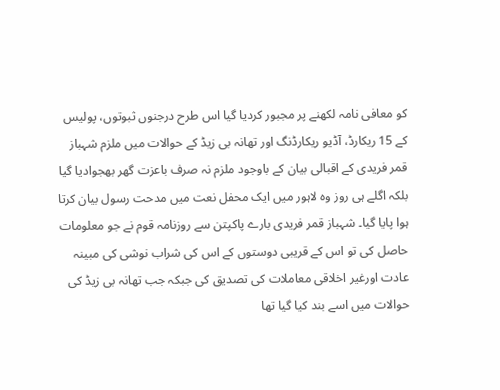کو معافی نامہ لکھنے پر مجبور کردیا گیا اس طرح درجنوں ثبوتوں، پولیس کے 15 ریکارڈ، آڈیو ریکارڈنگ اور تھانہ بی زیڈ کے حوالات میں ملزم شہباز قمر فریدی کے اقبالی بیان کے باوجود ملزم نہ صرف باعزت گھر بھجوادیا گیا بلکہ اگلے ہی روز وہ لاہور میں ایک محفل نعت میں مدحت رسول بیان کرتا ہوا پایا گیا۔ شہباز قمر فریدی بارے پاکپتن سے روزنامہ قوم نے جو معلومات حاصل کی تو اس کے قریبی دوستوں کے اس کی شراب نوشی کی مبینہ عادت اورغیر اخلاقی معاملات کی تصدیق کی جبکہ جب تھانہ بی زیڈ کی حوالات میں اسے بند کیا گیا تھا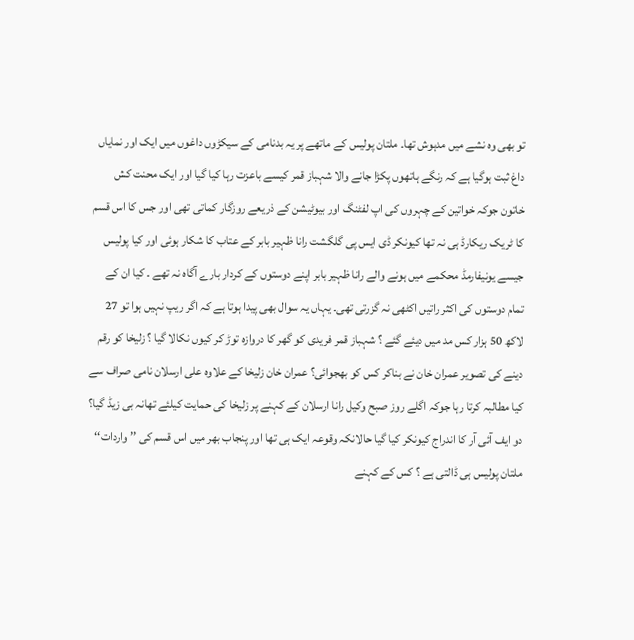تو بھی وہ نشے میں مدہوش تھا۔ ملتان پولیس کے ماتھے پر یہ بدنامی کے سیکڑوں داغوں میں ایک اور نمایاں داغ ثبت ہوگیا ہے کہ رنگے ہاتھوں پکڑا جانے والا شہباز قمر کیسے باعزت رہا کیا گیا اور ایک محنت کش خاتون جوکہ خواتین کے چہروں کی اپ لفٹنگ اور بیوٹیشن کے ذریعے روزگار کماتی تھی اور جس کا اس قسم کا ٹریک ریکارڈ ہی نہ تھا کیونکر ڈی ایس پی گلگشت رانا ظہیر بابر کے عتاب کا شکار ہوئی اور کیا پولیس جیسے یونیفارمڈ محکمے میں ہونے والے رانا ظہیر بابر اپنے دوستوں کے کردار بارے آگاہ نہ تھے ۔ کیا ان کے تمام دوستوں کی اکثر راتیں اکٹھی نہ گزرتی تھی۔ یہاں یہ سوال بھی پیدا ہوتا ہے کہ اگر ریپ نہیں ہوا تو 27 لاکھ 50 ہزار کس مد میں دیئے گئے ؟ شہباز قمر فریدی کو گھر کا دروازہ توڑ کر کیوں نکالا گیا ؟ زلیخا کو رقم دینے کی تصویر عمران خان نے بناکر کس کو بھجوائی؟ عمران خان زلیخا کے علاوہ علی ارسلان نامی صراف سے کیا مطالبہ کرتا رہا جوکہ اگلے روز صبح وکیل رانا ارسلان کے کہنے پر زلیخا کی حمایت کیلئے تھانہ بی زیڈ گیا؟ دو ایف آئی آر کا اندراج کیونکر کیا گیا حالانکہ وقوعہ ایک ہی تھا اور پنجاب بھر میں اس قسم کی ’’ واردات‘‘ ملتان پولیس ہی ڈالتی ہے ؟ کس کے کہنے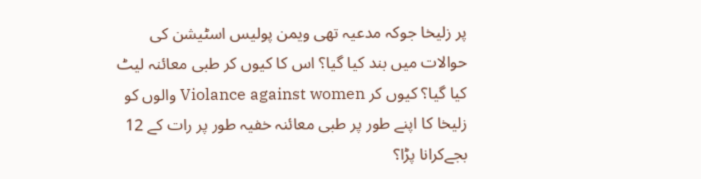پر زلیخا جوکہ مدعیہ تھی ویمن پولیس اسٹیشن کی حوالات میں بند کیا گیا؟ اس کا کیوں کر طبی معائنہ لیٹ کیا گیا؟ کیوں کر Violance against women والوں کو زلیخا کا اپنے طور پر طبی معائنہ خفیہ طور پر رات کے 12 بجےکرانا پڑا؟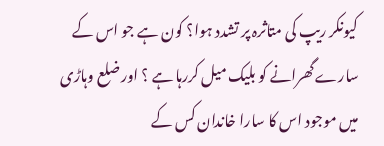کیونکر ریپ کی متاثرہ پر تشدد ہوا؟ کون ہے جو اس کے سارے گھرانے کو بلیک میل کررہا ہے ؟ اور ضلع وہاڑی میں موجود اس کا سارا خاندان کس کے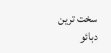سخت ترین دبائو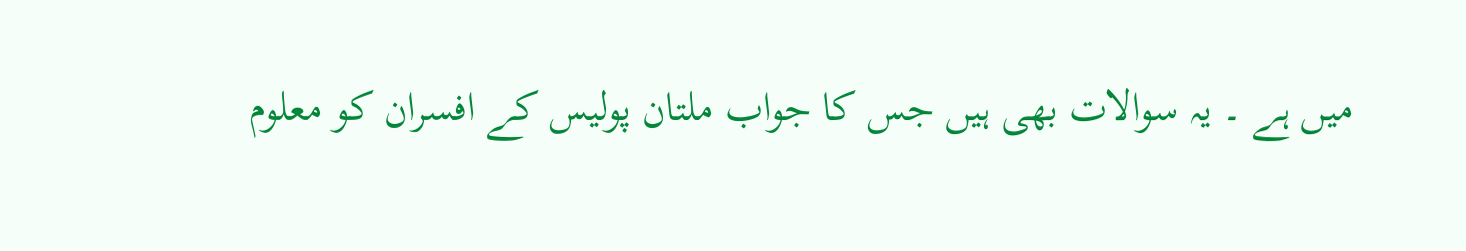میں ہے ۔ یہ سوالات بھی ہیں جس کا جواب ملتان پولیس کے افسران کو معلوم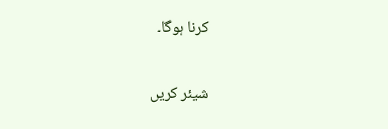کرنا ہوگا۔

شیئر کریں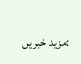:مزید خبریں